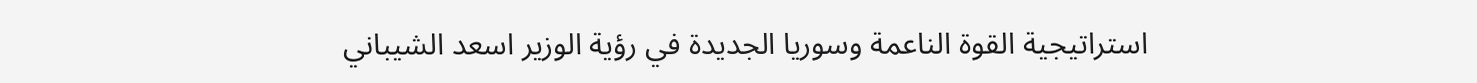استراتيجية القوة الناعمة وسوريا الجديدة في رؤية الوزير اسعد الشيباني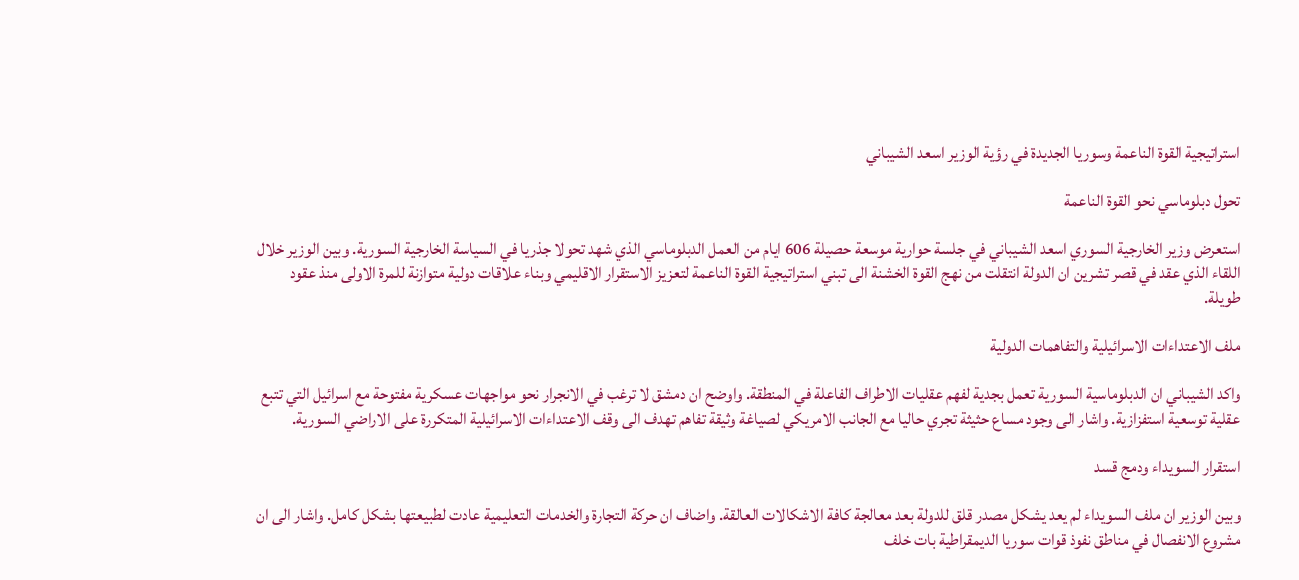استراتيجية القوة الناعمة وسوريا الجديدة في رؤية الوزير اسعد الشيباني

تحول دبلوماسي نحو القوة الناعمة

استعرض وزير الخارجية السوري اسعد الشيباني في جلسة حوارية موسعة حصيلة 606 ايام من العمل الدبلوماسي الذي شهد تحولا جذريا في السياسة الخارجية السورية. وبين الوزير خلال اللقاء الذي عقد في قصر تشرين ان الدولة انتقلت من نهج القوة الخشنة الى تبني استراتيجية القوة الناعمة لتعزيز الاستقرار الاقليمي وبناء علاقات دولية متوازنة للمرة الاولى منذ عقود طويلة.

ملف الاعتداءات الاسرائيلية والتفاهمات الدولية

واكد الشيباني ان الدبلوماسية السورية تعمل بجدية لفهم عقليات الاطراف الفاعلة في المنطقة. واوضح ان دمشق لا ترغب في الانجرار نحو مواجهات عسكرية مفتوحة مع اسرائيل التي تتبع عقلية توسعية استفزازية. واشار الى وجود مساع حثيثة تجري حاليا مع الجانب الامريكي لصياغة وثيقة تفاهم تهدف الى وقف الاعتداءات الاسرائيلية المتكررة على الاراضي السورية.

استقرار السويداء ودمج قسد

وبين الوزير ان ملف السويداء لم يعد يشكل مصدر قلق للدولة بعد معالجة كافة الاشكالات العالقة. واضاف ان حركة التجارة والخدمات التعليمية عادت لطبيعتها بشكل كامل. واشار الى ان مشروع الانفصال في مناطق نفوذ قوات سوريا الديمقراطية بات خلف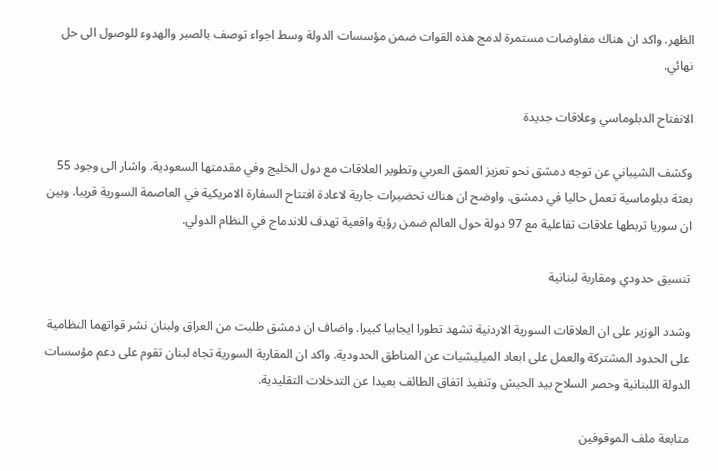الظهر. واكد ان هناك مفاوضات مستمرة لدمج هذه القوات ضمن مؤسسات الدولة وسط اجواء توصف بالصبر والهدوء للوصول الى حل نهائي.

الانفتاح الدبلوماسي وعلاقات جديدة

وكشف الشيباني عن توجه دمشق نحو تعزيز العمق العربي وتطوير العلاقات مع دول الخليج وفي مقدمتها السعودية. واشار الى وجود 55 بعثة دبلوماسية تعمل حاليا في دمشق. واوضح ان هناك تحضيرات جارية لاعادة افتتاح السفارة الامريكية في العاصمة السورية قريبا. وبين ان سوريا تربطها علاقات تفاعلية مع 97 دولة حول العالم ضمن رؤية واقعية تهدف للاندماج في النظام الدولي.

تنسيق حدودي ومقاربة لبنانية

وشدد الوزير على ان العلاقات السورية الاردنية تشهد تطورا ايجابيا كبيرا. واضاف ان دمشق طلبت من العراق ولبنان نشر قواتهما النظامية على الحدود المشتركة والعمل على ابعاد الميليشيات عن المناطق الحدودية. واكد ان المقاربة السورية تجاه لبنان تقوم على دعم مؤسسات الدولة اللبنانية وحصر السلاح بيد الجيش وتنفيذ اتفاق الطائف بعيدا عن التدخلات التقليدية.

متابعة ملف الموقوفين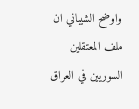واوضح الشيباني ان ملف المعتقلين السوريين في العراق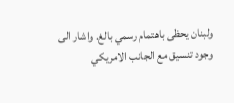ولبنان يحظى باهتمام رسمي بالغ. واشار الى وجود تنسيق مع الجانب الامريكي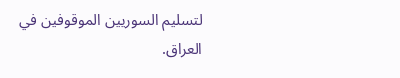لتسليم السوريين الموقوفين في العراق.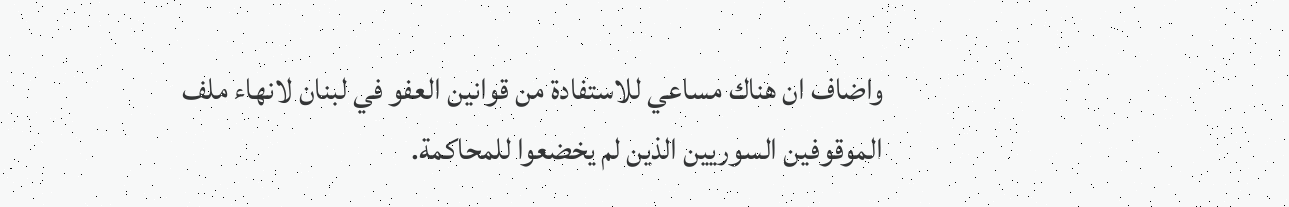واضاف ان هناك مساعي للاستفادة من قوانين العفو في لبنان لانهاء ملف الموقوفين السوريين الذين لم يخضعوا للمحاكمة.